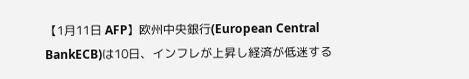【1月11日 AFP】欧州中央銀行(European Central BankECB)は10日、インフレが上昇し経済が低迷する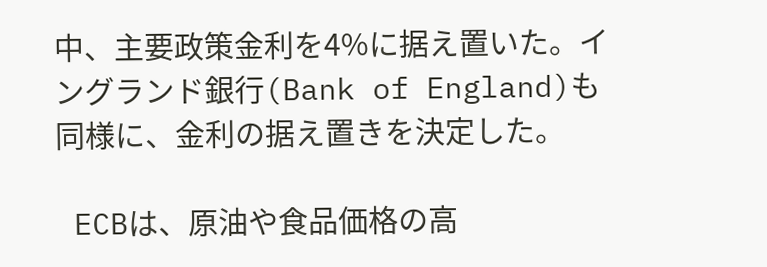中、主要政策金利を4%に据え置いた。イングランド銀行(Bank of England)も同様に、金利の据え置きを決定した。

 ECBは、原油や食品価格の高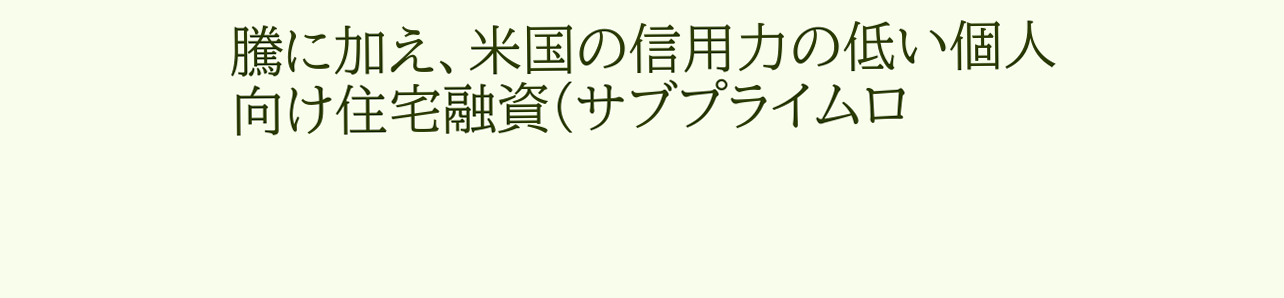騰に加え、米国の信用力の低い個人向け住宅融資(サブプライムロ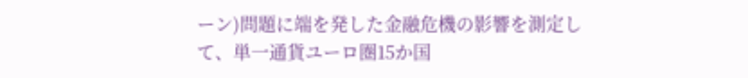ーン)問題に端を発した金融危機の影響を測定して、単一通貨ユーロ圏15か国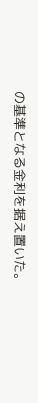の基準となる金利を据え置いた。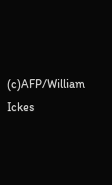(c)AFP/William Ickes